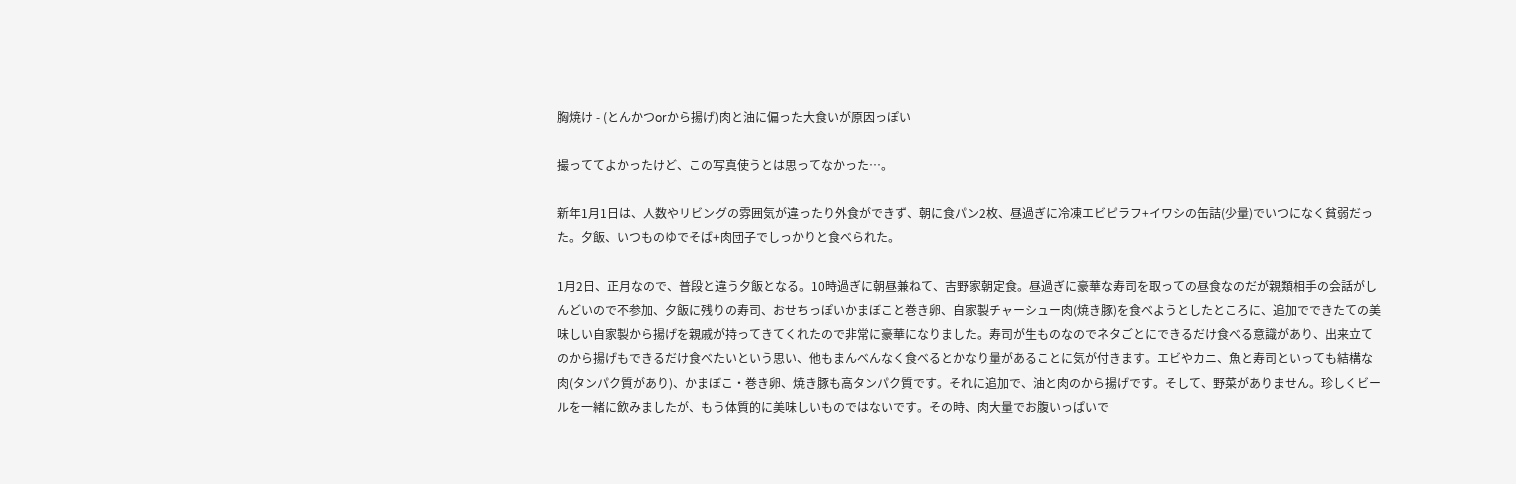胸焼け - (とんかつorから揚げ)肉と油に偏った大食いが原因っぽい

撮っててよかったけど、この写真使うとは思ってなかった…。

新年1月1日は、人数やリビングの雰囲気が違ったり外食ができず、朝に食パン2枚、昼過ぎに冷凍エビピラフ+イワシの缶詰(少量)でいつになく貧弱だった。夕飯、いつものゆでそば+肉団子でしっかりと食べられた。

1月2日、正月なので、普段と違う夕飯となる。10時過ぎに朝昼兼ねて、吉野家朝定食。昼過ぎに豪華な寿司を取っての昼食なのだが親類相手の会話がしんどいので不参加、夕飯に残りの寿司、おせちっぽいかまぼこと巻き卵、自家製チャーシュー肉(焼き豚)を食べようとしたところに、追加でできたての美味しい自家製から揚げを親戚が持ってきてくれたので非常に豪華になりました。寿司が生ものなのでネタごとにできるだけ食べる意識があり、出来立てのから揚げもできるだけ食べたいという思い、他もまんべんなく食べるとかなり量があることに気が付きます。エビやカニ、魚と寿司といっても結構な肉(タンパク質があり)、かまぼこ・巻き卵、焼き豚も高タンパク質です。それに追加で、油と肉のから揚げです。そして、野菜がありません。珍しくビールを一緒に飲みましたが、もう体質的に美味しいものではないです。その時、肉大量でお腹いっぱいで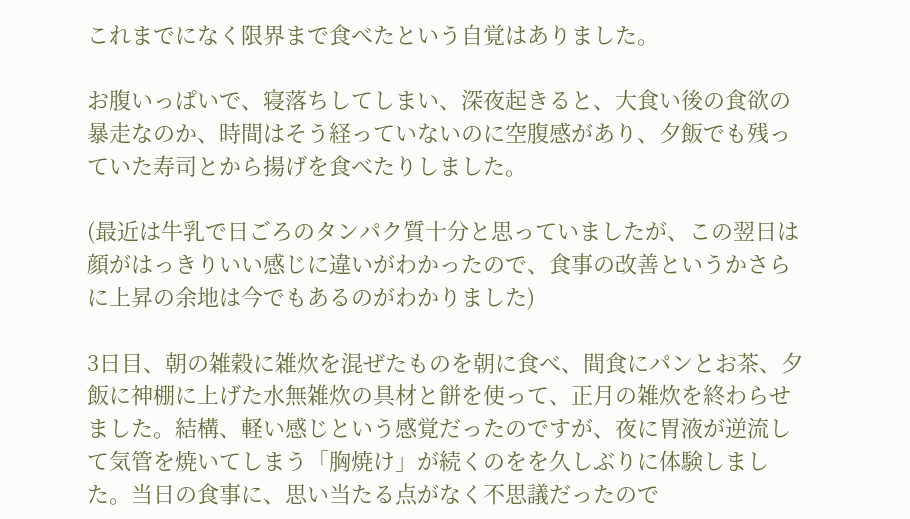これまでになく限界まで食べたという自覚はありました。

お腹いっぱいで、寝落ちしてしまい、深夜起きると、大食い後の食欲の暴走なのか、時間はそう経っていないのに空腹感があり、夕飯でも残っていた寿司とから揚げを食べたりしました。

(最近は牛乳で日ごろのタンパク質十分と思っていましたが、この翌日は顔がはっきりいい感じに違いがわかったので、食事の改善というかさらに上昇の余地は今でもあるのがわかりました)

3日目、朝の雑穀に雑炊を混ぜたものを朝に食べ、間食にパンとお茶、夕飯に神棚に上げた水無雑炊の具材と餅を使って、正月の雑炊を終わらせました。結構、軽い感じという感覚だったのですが、夜に胃液が逆流して気管を焼いてしまう「胸焼け」が続くのをを久しぶりに体験しました。当日の食事に、思い当たる点がなく不思議だったので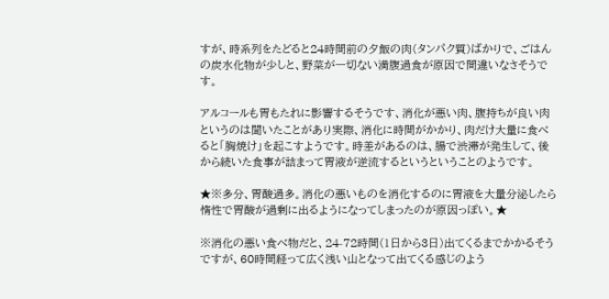すが、時系列をたどると24時間前の夕飯の肉(タンパク質)ばかりで、ごはんの炭水化物が少しと、野菜が一切ない満腹過食が原因で間違いなさそうです。

アルコールも胃もたれに影響するそうです、消化が悪い肉、腹持ちが良い肉というのは聞いたことがあり実際、消化に時間がかかり、肉だけ大量に食べると「胸焼け」を起こすようです。時差があるのは、腸で渋滞が発生して、後から続いた食事が詰まって胃液が逆流するというということのようです。

★※多分、胃酸過多。消化の悪いものを消化するのに胃液を大量分泌したら惰性で胃酸が過剰に出るようになってしまったのが原因っぽい。★

※消化の悪い食べ物だと、24-72時間(1日から3日)出てくるまでかかるそうですが、60時間経って広く浅い山となって出てくる感じのよう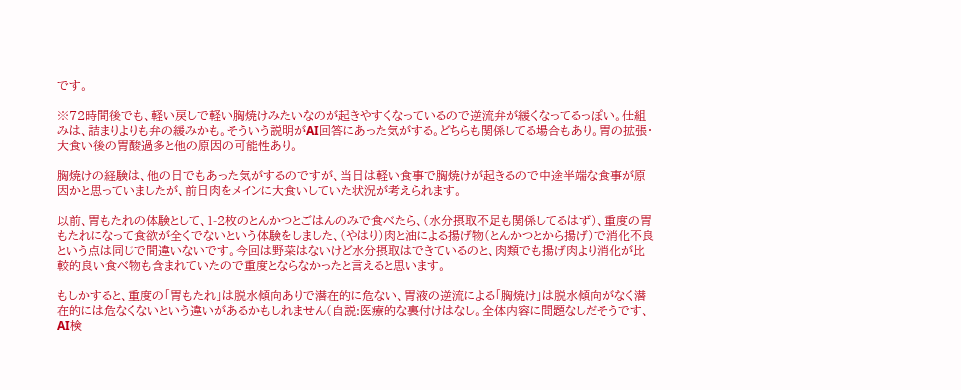です。

※72時間後でも、軽い戻しで軽い胸焼けみたいなのが起きやすくなっているので逆流弁が緩くなってるっぽい。仕組みは、詰まりよりも弁の緩みかも。そういう説明がAI回答にあった気がする。どちらも関係してる場合もあり。胃の拡張・大食い後の胃酸過多と他の原因の可能性あり。

胸焼けの経験は、他の日でもあった気がするのですが、当日は軽い食事で胸焼けが起きるので中途半端な食事が原因かと思っていましたが、前日肉をメインに大食いしていた状況が考えられます。

以前、胃もたれの体験として、1-2枚のとんかつとごはんのみで食べたら、(水分摂取不足も関係してるはず)、重度の胃もたれになって食欲が全くでないという体験をしました、(やはり)肉と油による揚げ物(とんかつとから揚げ)で消化不良という点は同じで間違いないです。今回は野菜はないけど水分摂取はできているのと、肉類でも揚げ肉より消化が比較的良い食べ物も含まれていたので重度とならなかったと言えると思います。

もしかすると、重度の「胃もたれ」は脱水傾向ありで潜在的に危ない、胃液の逆流による「胸焼け」は脱水傾向がなく潜在的には危なくないという違いがあるかもしれません(自説:医療的な裏付けはなし。全体内容に問題なしだそうです、AI検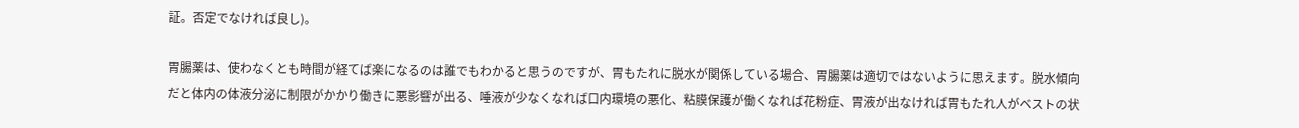証。否定でなければ良し)。

胃腸薬は、使わなくとも時間が経てば楽になるのは誰でもわかると思うのですが、胃もたれに脱水が関係している場合、胃腸薬は適切ではないように思えます。脱水傾向だと体内の体液分泌に制限がかかり働きに悪影響が出る、唾液が少なくなれば口内環境の悪化、粘膜保護が働くなれば花粉症、胃液が出なければ胃もたれ人がベストの状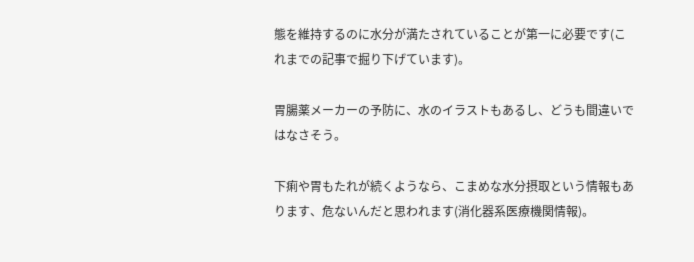態を維持するのに水分が満たされていることが第一に必要です(これまでの記事で掘り下げています)。

胃腸薬メーカーの予防に、水のイラストもあるし、どうも間違いではなさそう。

下痢や胃もたれが続くようなら、こまめな水分摂取という情報もあります、危ないんだと思われます(消化器系医療機関情報)。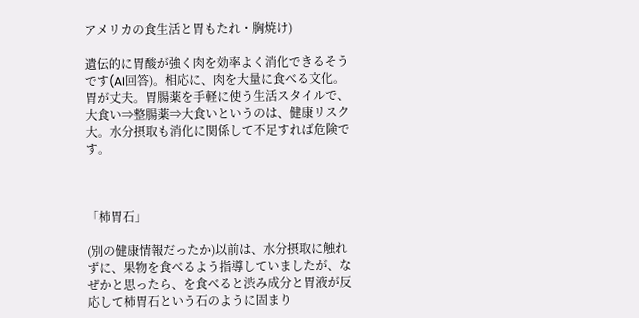アメリカの食生活と胃もたれ・胸焼け)

遺伝的に胃酸が強く肉を効率よく消化できるそうです(AI回答)。相応に、肉を大量に食べる文化。胃が丈夫。胃腸薬を手軽に使う生活スタイルで、大食い⇒整腸薬⇒大食いというのは、健康リスク大。水分摂取も消化に関係して不足すれば危険です。



「柿胃石」

(別の健康情報だったか)以前は、水分摂取に触れずに、果物を食べるよう指導していましたが、なぜかと思ったら、を食べると渋み成分と胃液が反応して柿胃石という石のように固まり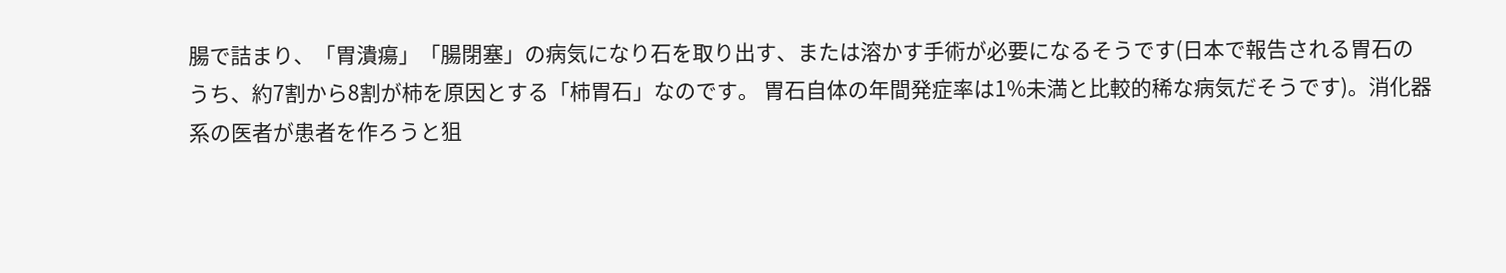腸で詰まり、「胃潰瘍」「腸閉塞」の病気になり石を取り出す、または溶かす手術が必要になるそうです(日本で報告される胃石のうち、約7割から8割が柿を原因とする「柿胃石」なのです。 胃石自体の年間発症率は1%未満と比較的稀な病気だそうです)。消化器系の医者が患者を作ろうと狙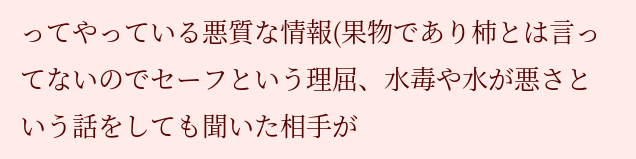ってやっている悪質な情報(果物であり柿とは言ってないのでセーフという理屈、水毒や水が悪さという話をしても聞いた相手が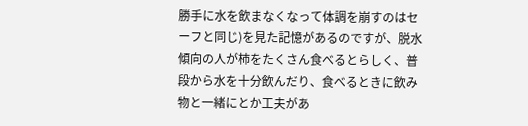勝手に水を飲まなくなって体調を崩すのはセーフと同じ)を見た記憶があるのですが、脱水傾向の人が柿をたくさん食べるとらしく、普段から水を十分飲んだり、食べるときに飲み物と一緒にとか工夫があ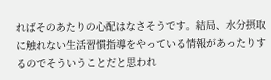ればそのあたりの心配はなさそうです。結局、水分摂取に触れない生活習慣指導をやっている情報があったりするのでそういうことだと思われ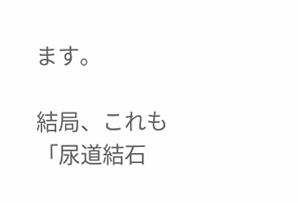ます。

結局、これも「尿道結石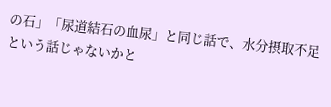の石」「尿道結石の血尿」と同じ話で、水分摂取不足という話じゃないかと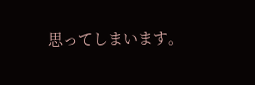思ってしまいます。